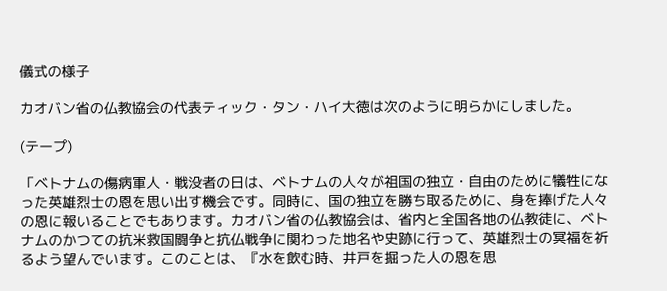儀式の様子

カオバン省の仏教協会の代表ティック・タン・ハイ大徳は次のように明らかにしました。

(テープ)

「ベトナムの傷病軍人・戦没者の日は、ベトナムの人々が祖国の独立・自由のために犠牲になった英雄烈士の恩を思い出す機会です。同時に、国の独立を勝ち取るために、身を捧げた人々の恩に報いることでもあります。カオバン省の仏教協会は、省内と全国各地の仏教徒に、ベトナムのかつての抗米救国闘争と抗仏戦争に関わった地名や史跡に行って、英雄烈士の冥福を祈るよう望んでいます。このことは、『水を飲む時、井戸を掘った人の恩を思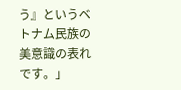う』というベトナム民族の美意識の表れです。」